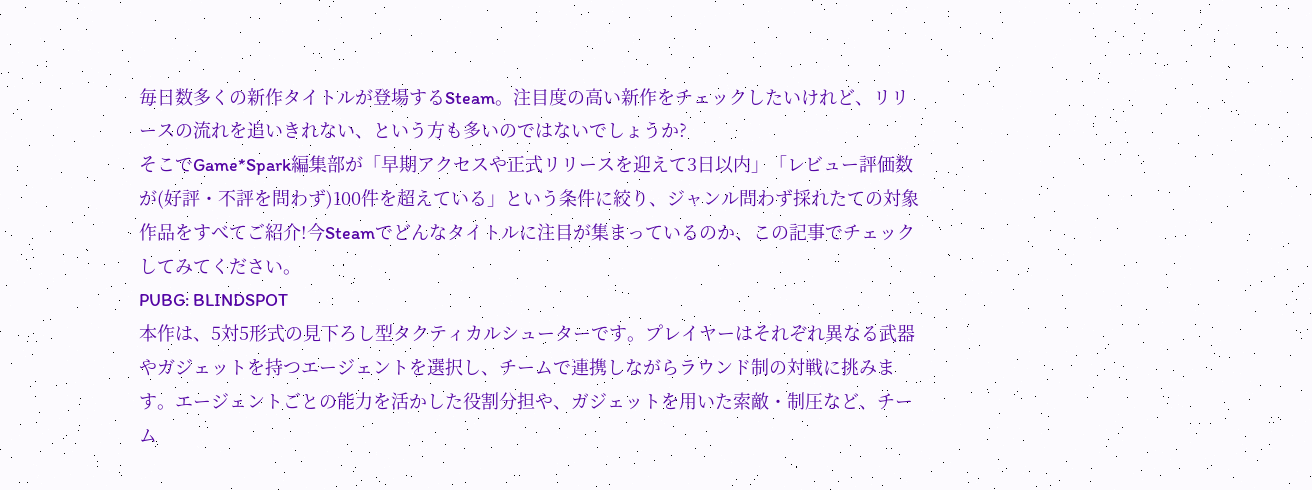毎日数多くの新作タイトルが登場するSteam。注目度の高い新作をチェックしたいけれど、リリースの流れを追いきれない、という方も多いのではないでしょうか?
そこでGame*Spark編集部が「早期アクセスや正式リリースを迎えて3日以内」「レビュー評価数が(好評・不評を問わず)100件を超えている」という条件に絞り、ジャンル問わず採れたての対象作品をすべてご紹介!今Steamでどんなタイトルに注目が集まっているのか、この記事でチェックしてみてください。
PUBG: BLINDSPOT
本作は、5対5形式の見下ろし型タクティカルシューターです。プレイヤーはそれぞれ異なる武器やガジェットを持つエージェントを選択し、チームで連携しながらラウンド制の対戦に挑みます。エージェントごとの能力を活かした役割分担や、ガジェットを用いた索敵・制圧など、チーム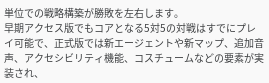単位での戦略構築が勝敗を左右します。
早期アクセス版でもコアとなる5対5の対戦はすでにプレイ可能で、正式版では新エージェントや新マップ、追加音声、アクセシビリティ機能、コスチュームなどの要素が実装され、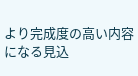より完成度の高い内容になる見込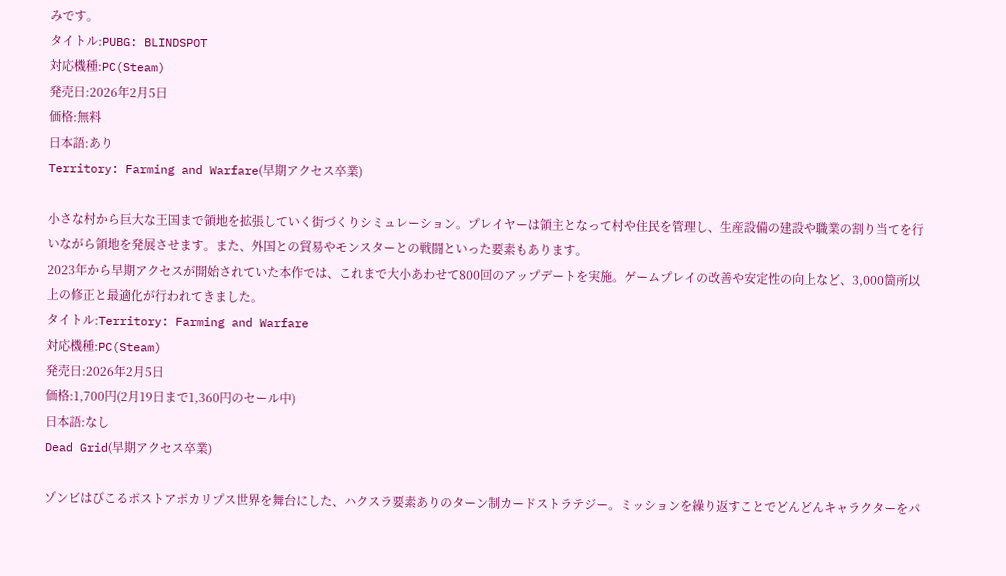みです。
タイトル:PUBG: BLINDSPOT
対応機種:PC(Steam)
発売日:2026年2月5日
価格:無料
日本語:あり
Territory: Farming and Warfare(早期アクセス卒業)

小さな村から巨大な王国まで領地を拡張していく街づくりシミュレーション。プレイヤーは領主となって村や住民を管理し、生産設備の建設や職業の割り当てを行いながら領地を発展させます。また、外国との貿易やモンスターとの戦闘といった要素もあります。
2023年から早期アクセスが開始されていた本作では、これまで大小あわせて800回のアップデートを実施。ゲームプレイの改善や安定性の向上など、3,000箇所以上の修正と最適化が行われてきました。
タイトル:Territory: Farming and Warfare
対応機種:PC(Steam)
発売日:2026年2月5日
価格:1,700円(2月19日まで1,360円のセール中)
日本語:なし
Dead Grid(早期アクセス卒業)

ゾンビはびこるポストアポカリプス世界を舞台にした、ハクスラ要素ありのターン制カードストラテジー。ミッションを繰り返すことでどんどんキャラクターをパ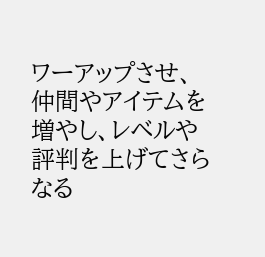ワーアップさせ、仲間やアイテムを増やし、レベルや評判を上げてさらなる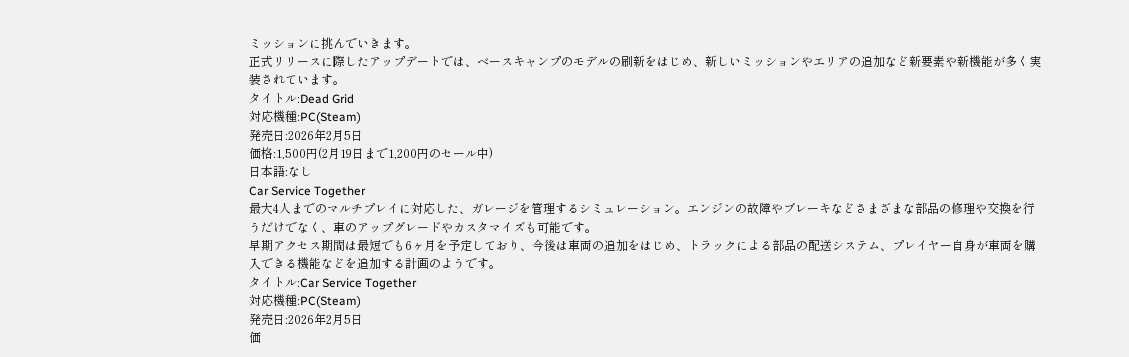ミッションに挑んでいきます。
正式リリースに際したアップデートでは、ベースキャンプのモデルの刷新をはじめ、新しいミッションやエリアの追加など新要素や新機能が多く実装されています。
タイトル:Dead Grid
対応機種:PC(Steam)
発売日:2026年2月5日
価格:1,500円(2月19日まで1,200円のセール中)
日本語:なし
Car Service Together
最大4人までのマルチプレイに対応した、ガレージを管理するシミュレーション。エンジンの故障やブレーキなどさまざまな部品の修理や交換を行うだけでなく、車のアップグレードやカスタマイズも可能です。
早期アクセス期間は最短でも6ヶ月を予定しており、今後は車両の追加をはじめ、トラックによる部品の配送システム、プレイヤー自身が車両を購入できる機能などを追加する計画のようです。
タイトル:Car Service Together
対応機種:PC(Steam)
発売日:2026年2月5日
価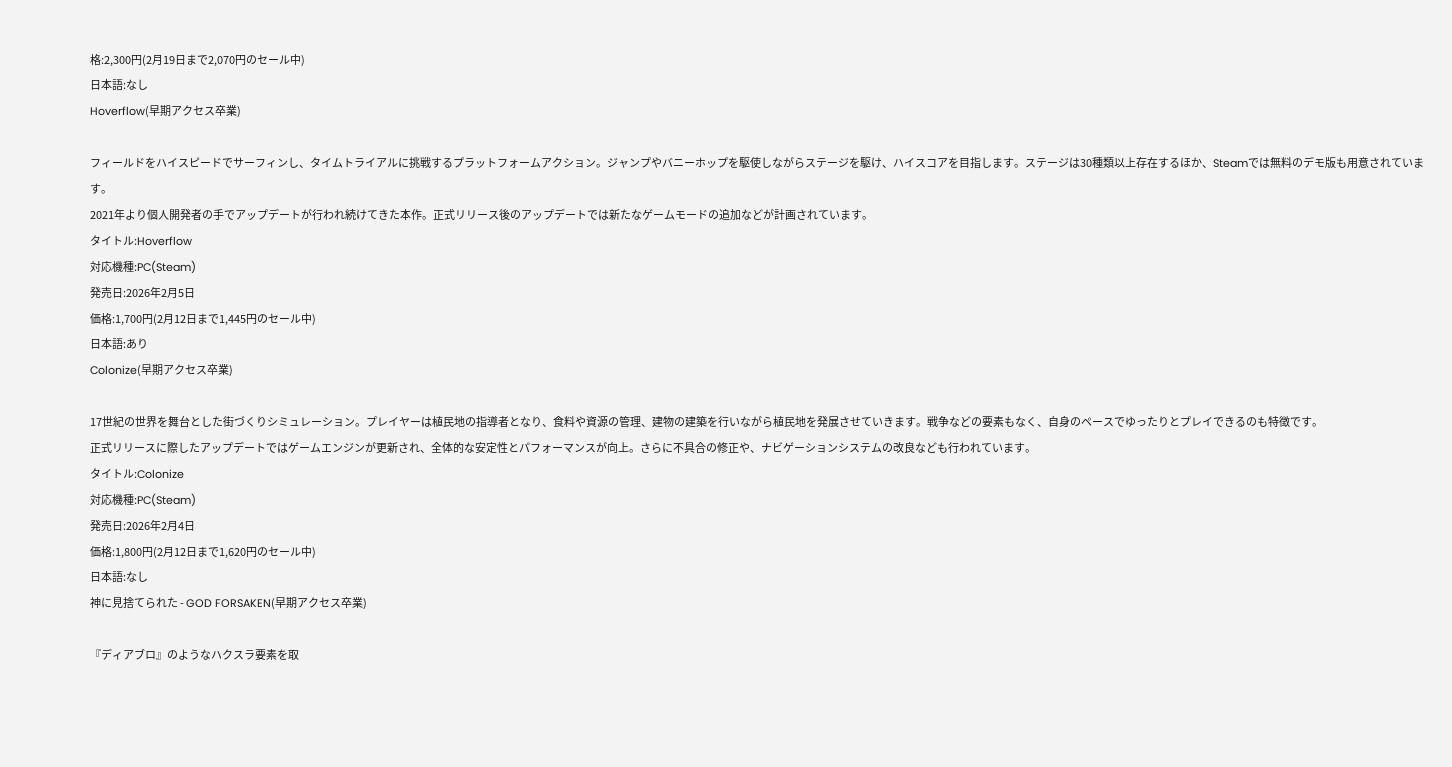格:2,300円(2月19日まで2,070円のセール中)
日本語:なし
Hoverflow(早期アクセス卒業)

フィールドをハイスピードでサーフィンし、タイムトライアルに挑戦するプラットフォームアクション。ジャンプやバニーホップを駆使しながらステージを駆け、ハイスコアを目指します。ステージは30種類以上存在するほか、Steamでは無料のデモ版も用意されています。
2021年より個人開発者の手でアップデートが行われ続けてきた本作。正式リリース後のアップデートでは新たなゲームモードの追加などが計画されています。
タイトル:Hoverflow
対応機種:PC(Steam)
発売日:2026年2月5日
価格:1,700円(2月12日まで1,445円のセール中)
日本語:あり
Colonize(早期アクセス卒業)

17世紀の世界を舞台とした街づくりシミュレーション。プレイヤーは植民地の指導者となり、食料や資源の管理、建物の建築を行いながら植民地を発展させていきます。戦争などの要素もなく、自身のペースでゆったりとプレイできるのも特徴です。
正式リリースに際したアップデートではゲームエンジンが更新され、全体的な安定性とパフォーマンスが向上。さらに不具合の修正や、ナビゲーションシステムの改良なども行われています。
タイトル:Colonize
対応機種:PC(Steam)
発売日:2026年2月4日
価格:1,800円(2月12日まで1,620円のセール中)
日本語:なし
神に見捨てられた - GOD FORSAKEN(早期アクセス卒業)

『ディアブロ』のようなハクスラ要素を取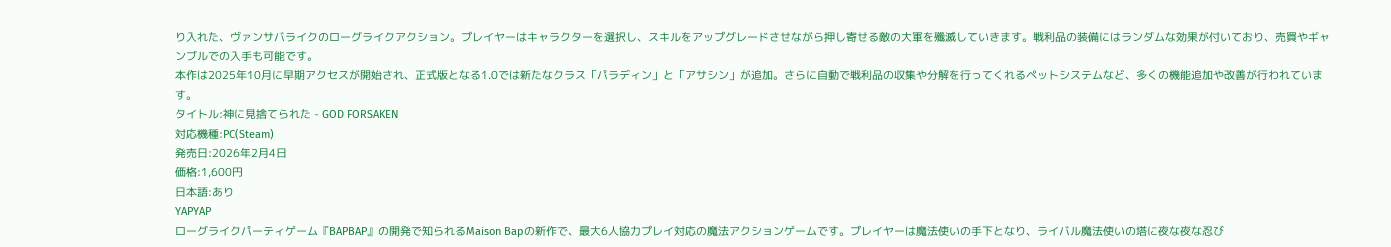り入れた、ヴァンサバライクのローグライクアクション。プレイヤーはキャラクターを選択し、スキルをアップグレードさせながら押し寄せる敵の大軍を殲滅していきます。戦利品の装備にはランダムな効果が付いており、売買やギャンブルでの入手も可能です。
本作は2025年10月に早期アクセスが開始され、正式版となる1.0では新たなクラス「パラディン」と「アサシン」が追加。さらに自動で戦利品の収集や分解を行ってくれるペットシステムなど、多くの機能追加や改善が行われています。
タイトル:神に見捨てられた - GOD FORSAKEN
対応機種:PC(Steam)
発売日:2026年2月4日
価格:1,600円
日本語:あり
YAPYAP
ローグライクパーティゲーム『BAPBAP』の開発で知られるMaison Bapの新作で、最大6人協力プレイ対応の魔法アクションゲームです。プレイヤーは魔法使いの手下となり、ライバル魔法使いの塔に夜な夜な忍び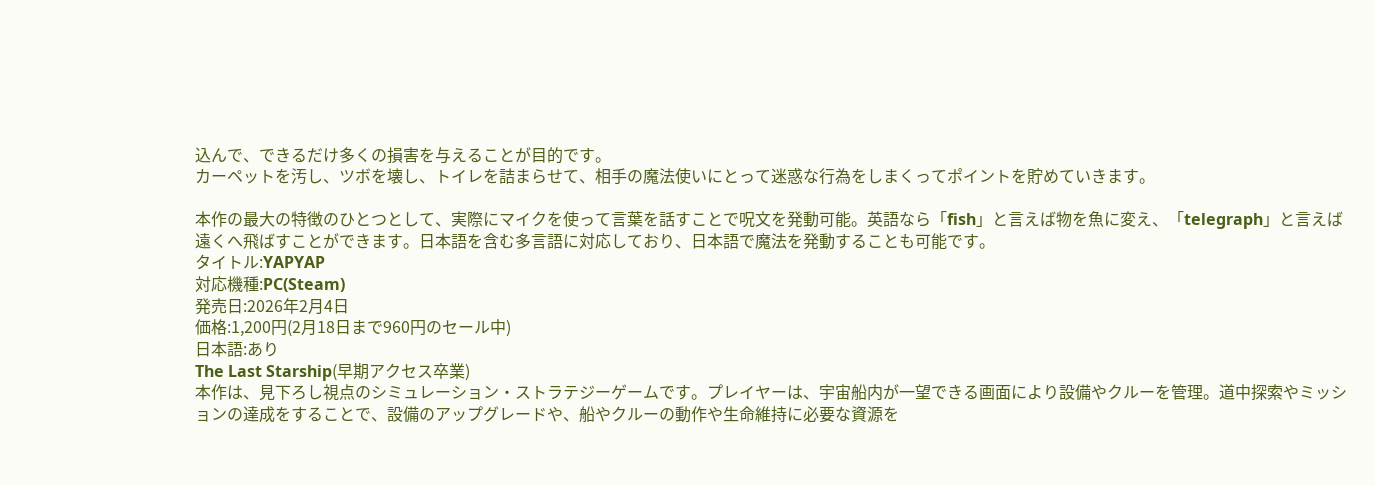込んで、できるだけ多くの損害を与えることが目的です。
カーペットを汚し、ツボを壊し、トイレを詰まらせて、相手の魔法使いにとって迷惑な行為をしまくってポイントを貯めていきます。

本作の最大の特徴のひとつとして、実際にマイクを使って言葉を話すことで呪文を発動可能。英語なら「fish」と言えば物を魚に変え、「telegraph」と言えば遠くへ飛ばすことができます。日本語を含む多言語に対応しており、日本語で魔法を発動することも可能です。
タイトル:YAPYAP
対応機種:PC(Steam)
発売日:2026年2月4日
価格:1,200円(2月18日まで960円のセール中)
日本語:あり
The Last Starship(早期アクセス卒業)
本作は、見下ろし視点のシミュレーション・ストラテジーゲームです。プレイヤーは、宇宙船内が一望できる画面により設備やクルーを管理。道中探索やミッションの達成をすることで、設備のアップグレードや、船やクルーの動作や生命維持に必要な資源を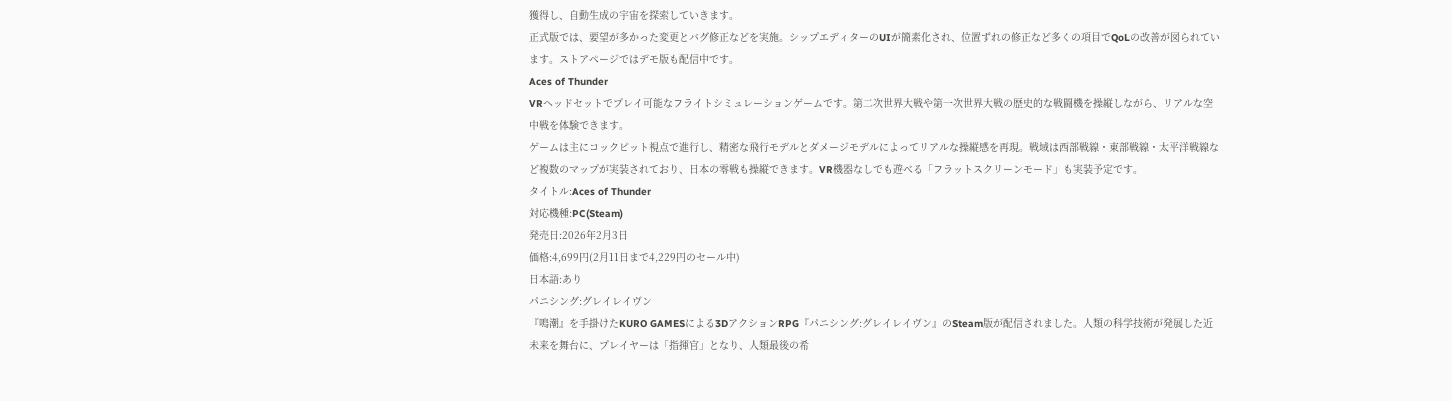獲得し、自動生成の宇宙を探索していきます。
正式版では、要望が多かった変更とバグ修正などを実施。シップエディターのUIが簡素化され、位置ずれの修正など多くの項目でQoLの改善が図られています。ストアページではデモ版も配信中です。
Aces of Thunder
VRヘッドセットでプレイ可能なフライトシミュレーションゲームです。第二次世界大戦や第一次世界大戦の歴史的な戦闘機を操縦しながら、リアルな空中戦を体験できます。
ゲームは主にコックピット視点で進行し、精密な飛行モデルとダメージモデルによってリアルな操縦感を再現。戦域は西部戦線・東部戦線・太平洋戦線など複数のマップが実装されており、日本の零戦も操縦できます。VR機器なしでも遊べる「フラットスクリーンモード」も実装予定です。
タイトル:Aces of Thunder
対応機種:PC(Steam)
発売日:2026年2月3日
価格:4,699円(2月11日まで4,229円のセール中)
日本語:あり
パニシング:グレイレイヴン
『鳴潮』を手掛けたKURO GAMESによる3DアクションRPG『パニシング:グレイレイヴン』のSteam版が配信されました。人類の科学技術が発展した近未来を舞台に、プレイヤーは「指揮官」となり、人類最後の希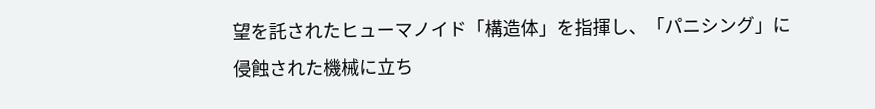望を託されたヒューマノイド「構造体」を指揮し、「パニシング」に侵蝕された機械に立ち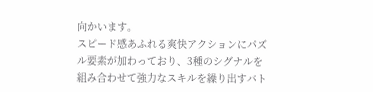向かいます。
スピード感あふれる爽快アクションにパズル要素が加わっており、3種のシグナルを組み合わせて強力なスキルを繰り出すバト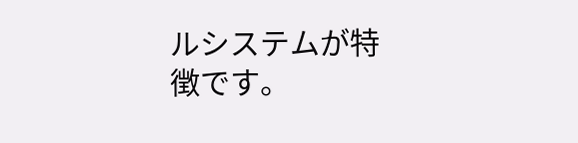ルシステムが特徴です。